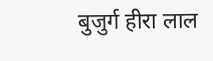बुजुर्ग हीरा लाल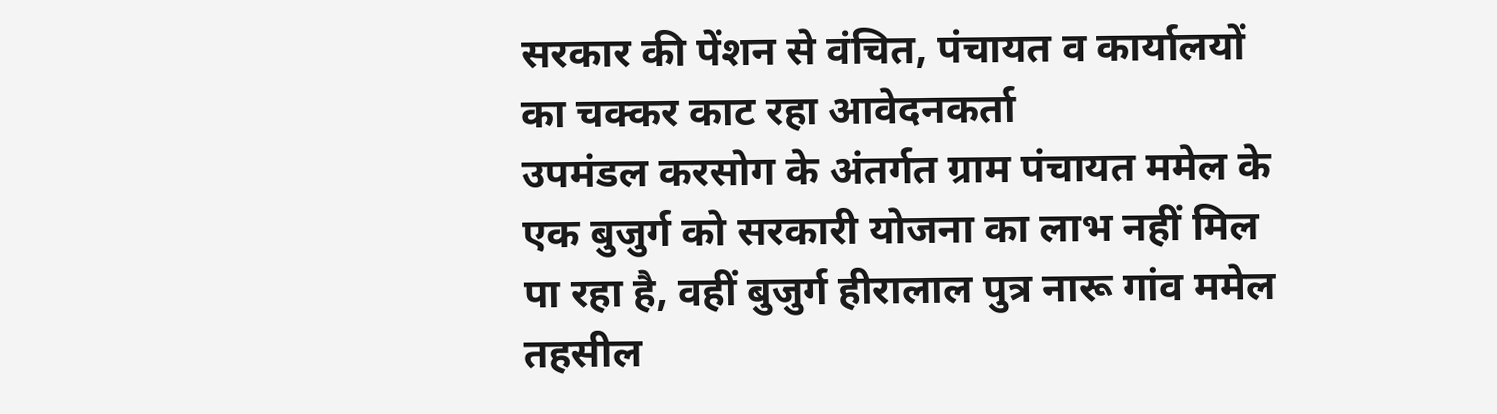सरकार की पेंशन से वंचित, पंचायत व कार्यालयों का चक्कर काट रहा आवेदनकर्ता
उपमंडल करसोग के अंतर्गत ग्राम पंचायत ममेल के एक बुजुर्ग को सरकारी योजना का लाभ नहीं मिल पा रहा है, वहीं बुजुर्ग हीरालाल पुत्र नारू गांव ममेल तहसील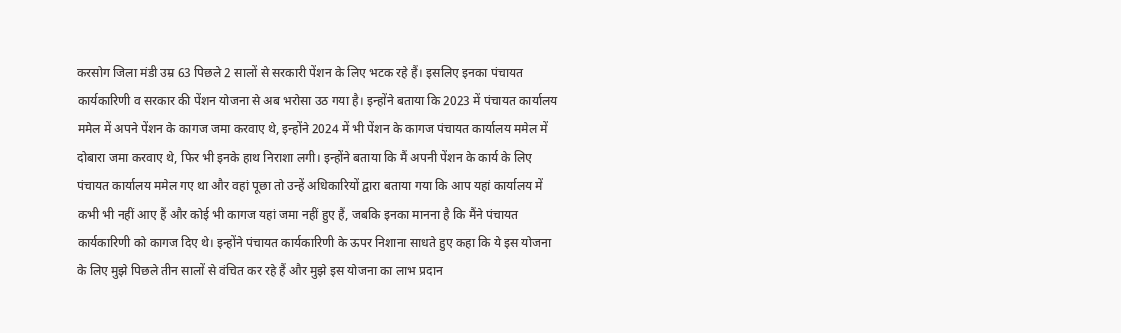करसोग जिला मंडी उम्र 63 पिछले 2 सालों से सरकारी पेंशन के लिए भटक रहे हैं। इसलिए इनका पंचायत कार्यकारिणी व सरकार की पेंशन योजना से अब भरोसा उठ गया है। इन्होंने बताया कि 2023 में पंचायत कार्यालय ममेल में अपने पेंशन के कागज जमा करवाए थे, इन्होंने 2024 में भी पेंशन के कागज पंचायत कार्यालय ममेल में दोबारा जमा करवाए थे, फिर भी इनके हाथ निराशा लगी। इन्होंने बताया कि मैं अपनी पेंशन के कार्य के लिए पंचायत कार्यालय ममेल गए था और वहां पूछा तो उन्हें अधिकारियों द्वारा बताया गया कि आप यहां कार्यालय में कभी भी नहीं आए हैं और कोई भी कागज यहां जमा नहीं हुए हैं, जबकि इनका मानना है कि मैंने पंचायत कार्यकारिणी को कागज दिए थे। इन्होंने पंचायत कार्यकारिणी के ऊपर निशाना साधते हुए कहा कि ये इस योजना के लिए मुझे पिछले तीन सालों से वंचित कर रहे हैं और मुझे इस योजना का लाभ प्रदान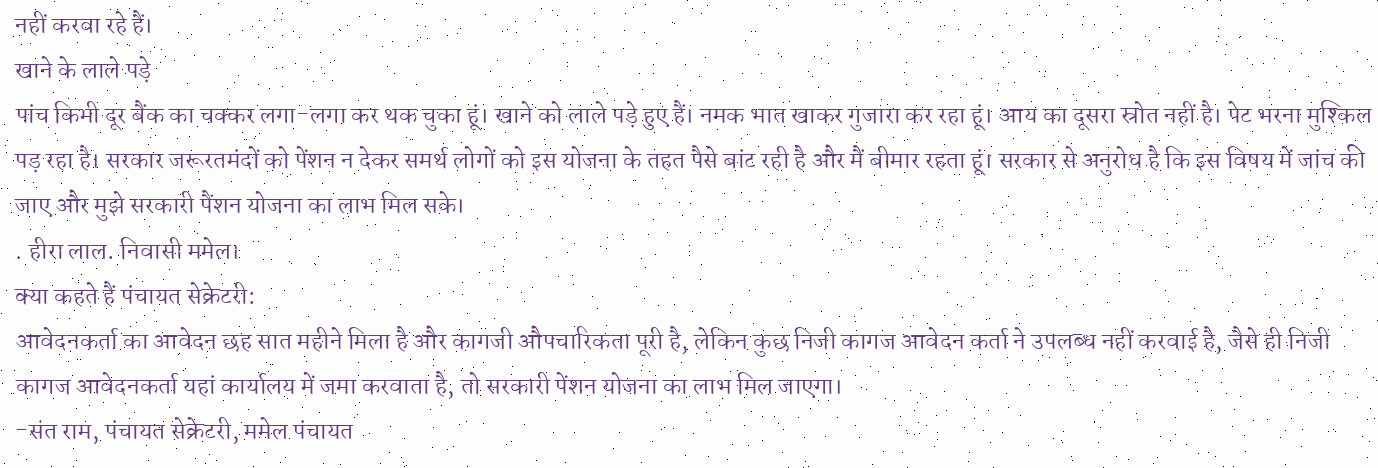नहीं करवा रहे हैं।
खाने के लाले पड़े
पांच किमी दूर बैंक का चक्कर लगा-लगा कर थक चुका हूं। खाने को लाले पड़े हुए हैं। नमक भात खाकर गुजारा कर रहा हूं। आय का दूसरा स्रोत नहीं है। पेट भरना मुश्किल पड़ रहा है। सरकार जरूरतमंदों को पेंशन न देकर समर्थ लोगों को इस योजना के तहत पैसे बांट रही है और मैं बीमार रहता हूं। सरकार से अनुरोध है कि इस विषय में जांच की जाए और मुझे सरकारी पैंशन योजना का लाभ मिल सके।
. हीरा लाल. निवासी ममेल।
क्या कहते हैं पंचायत सेक्रेटरी:
आवेदनकर्ता का आवेदन छह सात महीने मिला है और कागजी औपचारिकता पूरी है, लेकिन कुछ निजी कागज आवेदन कर्ता ने उपलब्ध नहीं करवाई है, जैसे ही निजी कागज आवेदनकर्ता यहां कार्यालय में जमा करवाता है, तो सरकारी पेंशन योजना का लाभ मिल जाएगा।
-संत राम, पंचायत सेक्रेटरी, ममेल पंचायत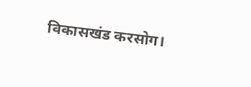विकासखंड करसोग।